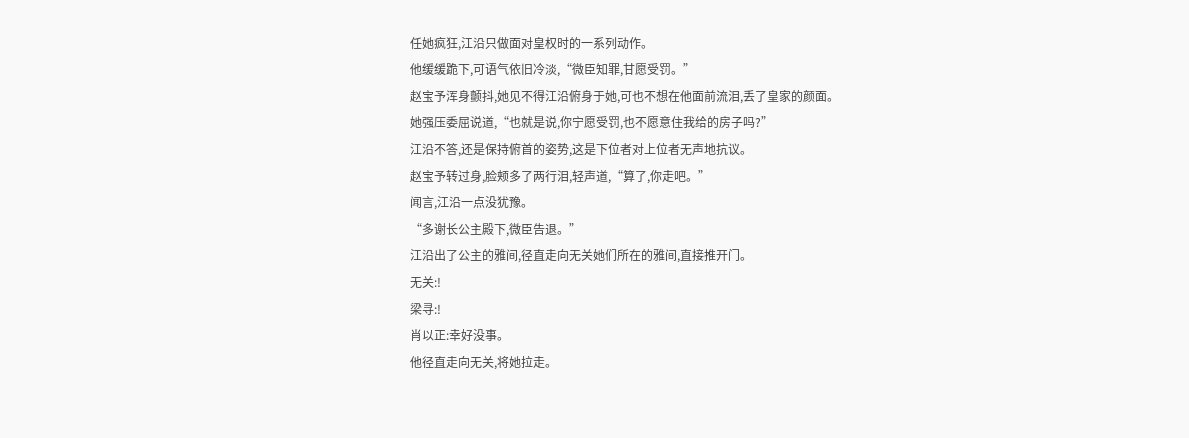任她疯狂,江沿只做面对皇权时的一系列动作。
他缓缓跪下,可语气依旧冷淡,“微臣知罪,甘愿受罚。”
赵宝予浑身颤抖,她见不得江沿俯身于她,可也不想在他面前流泪,丢了皇家的颜面。
她强压委屈说道,“也就是说,你宁愿受罚,也不愿意住我给的房子吗?”
江沿不答,还是保持俯首的姿势,这是下位者对上位者无声地抗议。
赵宝予转过身,脸颊多了两行泪,轻声道,“算了,你走吧。”
闻言,江沿一点没犹豫。
“多谢长公主殿下,微臣告退。”
江沿出了公主的雅间,径直走向无关她们所在的雅间,直接推开门。
无关:!
梁寻:!
肖以正:幸好没事。
他径直走向无关,将她拉走。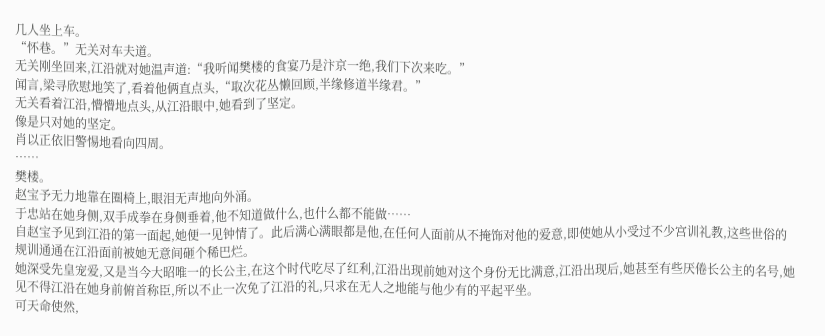几人坐上车。
“怀巷。”无关对车夫道。
无关刚坐回来,江沿就对她温声道:“我听闻樊楼的食宴乃是汴京一绝,我们下次来吃。”
闻言,梁寻欣慰地笑了,看着他俩直点头,“取次花丛懒回顾,半缘修道半缘君。”
无关看着江沿,懵懵地点头,从江沿眼中,她看到了坚定。
像是只对她的坚定。
肖以正依旧警惕地看向四周。
……
樊楼。
赵宝予无力地靠在圈椅上,眼泪无声地向外涌。
于忠站在她身侧,双手成拳在身侧垂着,他不知道做什么,也什么都不能做……
自赵宝予见到江沿的第一面起,她便一见钟情了。此后满心满眼都是他,在任何人面前从不掩饰对他的爱意,即使她从小受过不少宫训礼教,这些世俗的规训通通在江沿面前被她无意间砸个稀巴烂。
她深受先皇宠爱,又是当今大昭唯一的长公主,在这个时代吃尽了红利,江沿出现前她对这个身份无比满意,江沿出现后,她甚至有些厌倦长公主的名号,她见不得江沿在她身前俯首称臣,所以不止一次免了江沿的礼,只求在无人之地能与他少有的平起平坐。
可天命使然,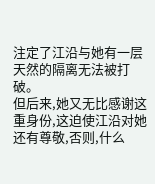注定了江沿与她有一层天然的隔离无法被打破。
但后来,她又无比感谢这重身份,这迫使江沿对她还有尊敬,否则,什么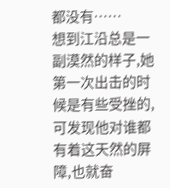都没有……
想到江沿总是一副漠然的样子,她第一次出击的时候是有些受挫的,可发现他对谁都有着这天然的屏障,也就奋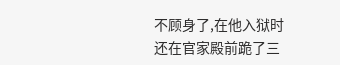不顾身了,在他入狱时还在官家殿前跪了三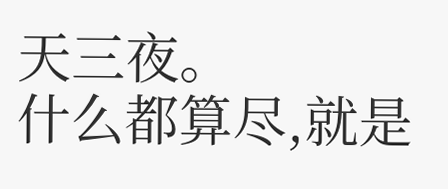天三夜。
什么都算尽,就是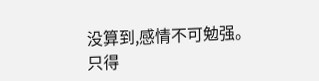没算到,感情不可勉强。
只得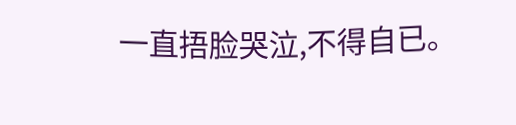一直捂脸哭泣,不得自已。